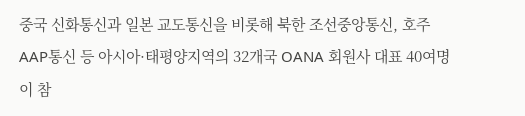중국 신화통신과 일본 교도통신을 비롯해 북한 조선중앙통신, 호주 AAP통신 등 아시아·태평양지역의 32개국 OANA 회원사 대표 40여명이 참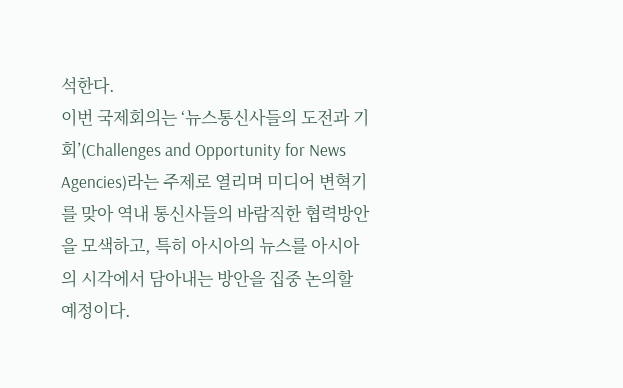석한다.
이번 국제회의는 ‘뉴스통신사들의 도전과 기회’(Challenges and Opportunity for News Agencies)라는 주제로 열리며 미디어 변혁기를 맞아 역내 통신사들의 바람직한 협력방안을 모색하고, 특히 아시아의 뉴스를 아시아의 시각에서 담아내는 방안을 집중 논의할 예정이다.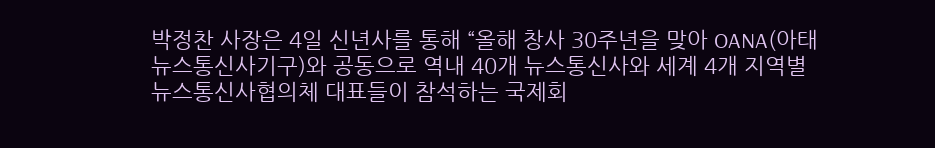박정찬 사장은 4일 신년사를 통해 “올해 창사 30주년을 맞아 OANA(아태뉴스통신사기구)와 공동으로 역내 40개 뉴스통신사와 세계 4개 지역별 뉴스통신사협의체 대표들이 참석하는 국제회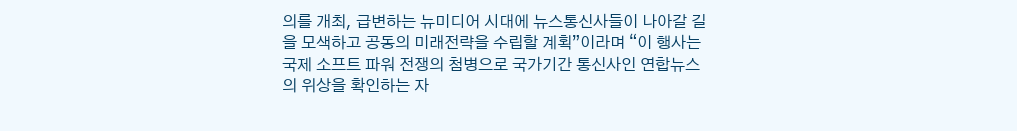의를 개최, 급변하는 뉴미디어 시대에 뉴스통신사들이 나아갈 길을 모색하고 공동의 미래전략을 수립할 계획”이라며 “이 행사는 국제 소프트 파워 전쟁의 첨병으로 국가기간 통신사인 연합뉴스의 위상을 확인하는 자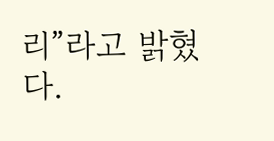리”라고 밝혔다.